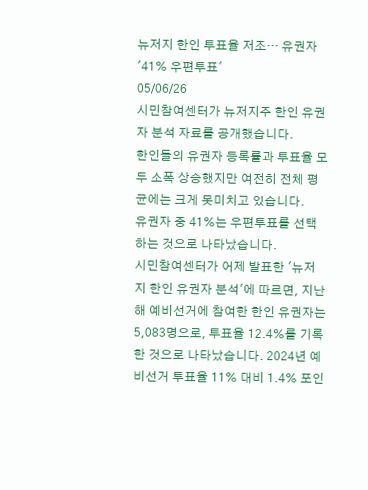뉴저지 한인 투표율 저조… 유권자 '41% 우편투표'
05/06/26
시민참여센터가 뉴저지주 한인 유권자 분석 자료를 공개했습니다.
한인들의 유권자 등록률과 투표율 모두 소폭 상승했지만 여전히 전체 평균에는 크게 못미치고 있습니다.
유권자 중 41%는 우편투표를 선택하는 것으로 나타났습니다.
시민참여센터가 어제 발표한 '뉴저지 한인 유권자 분석'에 따르면, 지난해 예비선거에 참여한 한인 유권자는 5,083명으로, 투표율 12.4%를 기록한 것으로 나타났습니다. 2024년 예비선거 투표율 11% 대비 1.4% 포인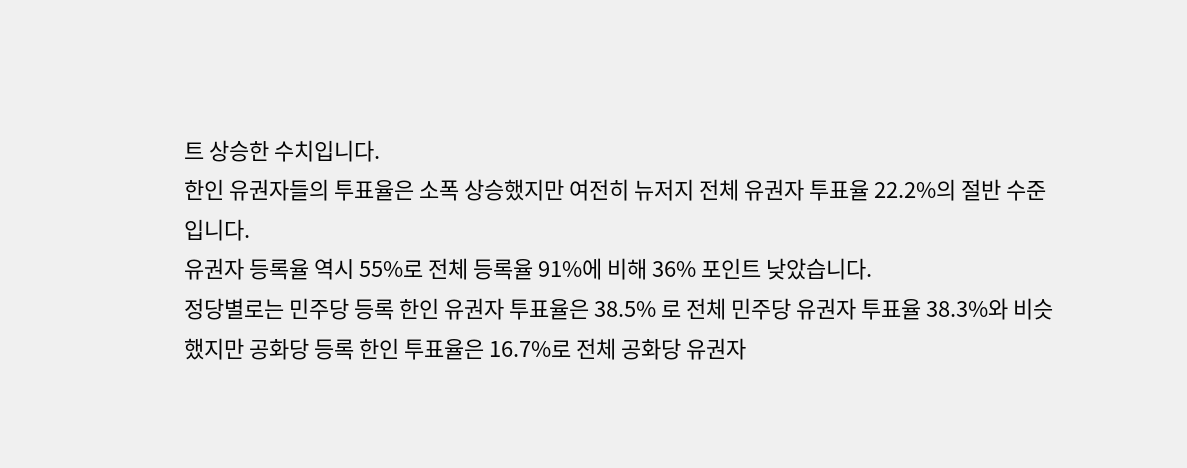트 상승한 수치입니다.
한인 유권자들의 투표율은 소폭 상승했지만 여전히 뉴저지 전체 유권자 투표율 22.2%의 절반 수준 입니다.
유권자 등록율 역시 55%로 전체 등록율 91%에 비해 36% 포인트 낮았습니다.
정당별로는 민주당 등록 한인 유권자 투표율은 38.5% 로 전체 민주당 유권자 투표율 38.3%와 비슷했지만 공화당 등록 한인 투표율은 16.7%로 전체 공화당 유권자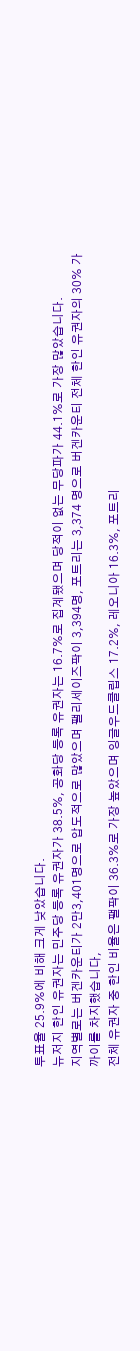투표율 25.9%에 비해 크게 낮았습니다.
뉴저지 한인 유권자는 민주당 등록 유권자가 38.5%, 공화당 등록 유권자는 16.7%로 집계됐으며 당적이 없는 무당파가 44.1%로 가장 많았습니다.
지역별로는 버겐카운티가 2만3,401명으로 압도적으로 많았으며 팰리세이즈팍이 3,394명, 포트리는 3,374 명으로 버겐카운티 전체 한인 유권자의 30% 가까이를 차지했습니다,
전체 유권자 중 한인 비율은 팰팍이 36.3%로 가장 높았으며 잉글우드클립스 17.2%, 레오니아 16.3%, 포트리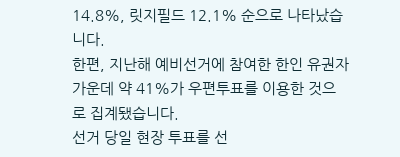14.8%, 릿지필드 12.1% 순으로 나타났습니다.
한편, 지난해 예비선거에 참여한 한인 유권자 가운데 약 41%가 우편투표를 이용한 것으로 집계됐습니다.
선거 당일 현장 투표를 선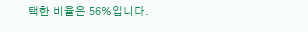택한 비율은 56%입니다.